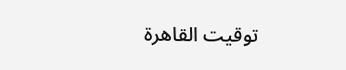توقيت القاهرة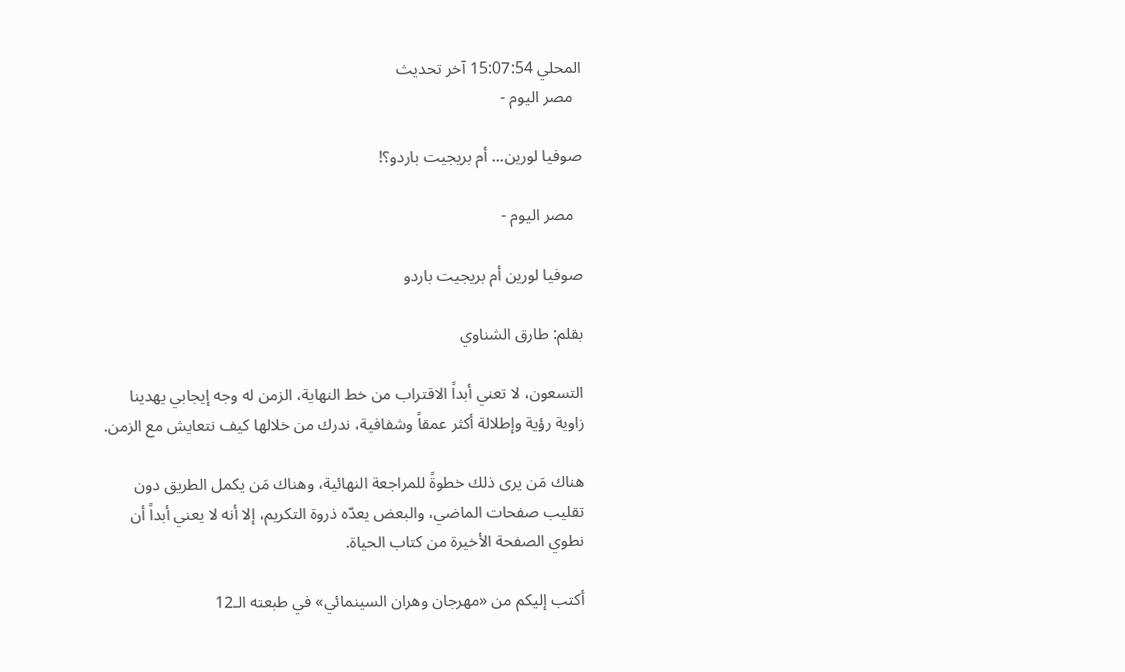المحلي 15:07:54 آخر تحديث
  مصر اليوم -

صوفيا لورين... أم بريجيت باردو؟!

  مصر اليوم -

صوفيا لورين أم بريجيت باردو

بقلم: طارق الشناوي

التسعون، لا تعني أبداً الاقتراب من خط النهاية، الزمن له وجه إيجابي يهدينا زاوية رؤية وإطلالة أكثر عمقاً وشفافية، ندرك من خلالها كيف نتعايش مع الزمن.

هناك مَن يرى ذلك خطوةً للمراجعة النهائية، وهناك مَن يكمل الطريق دون تقليب صفحات الماضي، والبعض يعدّه ذروة التكريم، إلا أنه لا يعني أبداً أن نطوي الصفحة الأخيرة من كتاب الحياة.

أكتب إليكم من «مهرجان وهران السينمائي» في طبعته الـ12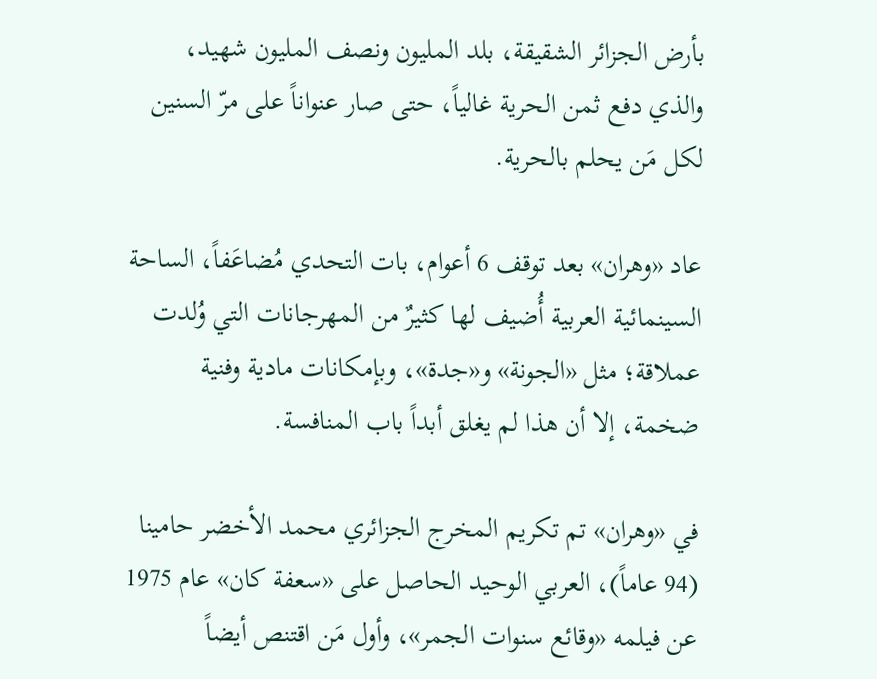بأرض الجزائر الشقيقة، بلد المليون ونصف المليون شهيد، والذي دفع ثمن الحرية غالياً، حتى صار عنواناً على مرّ السنين لكل مَن يحلم بالحرية.

عاد «وهران» بعد توقف 6 أعوام، بات التحدي مُضاعَفاً، الساحة السينمائية العربية أُضيف لها كثيرٌ من المهرجانات التي وُلدت عملاقة؛ مثل «الجونة» و«جدة»، وبإمكانات مادية وفنية ضخمة، إلا أن هذا لم يغلق أبداً باب المنافسة.

في «وهران» تم تكريم المخرج الجزائري محمد الأخضر حامينا (94 عاماً)، العربي الوحيد الحاصل على «سعفة كان» عام 1975 عن فيلمه «وقائع سنوات الجمر»، وأول مَن اقتنص أيضاً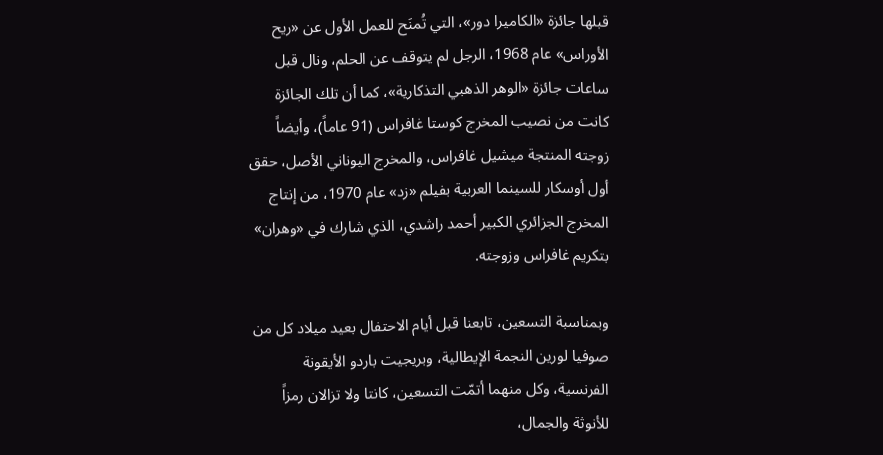قبلها جائزة «الكاميرا دور»، التي تُمنَح للعمل الأول عن «ريح الأوراس» عام 1968، الرجل لم يتوقف عن الحلم، ونال قبل ساعات جائزة «الوهر الذهبي التذكارية»، كما أن تلك الجائزة كانت من نصيب المخرج كوستا غافراس (91 عاماً)، وأيضاً زوجته المنتجة ميشيل غافراس، والمخرج اليوناني الأصل، حقق أول أوسكار للسينما العربية بفيلم «زد» عام 1970، من إنتاج المخرج الجزائري الكبير أحمد راشدي، الذي شارك في «وهران» بتكريم غافراس وزوجته.

وبمناسبة التسعين، تابعنا قبل أيام الاحتفال بعيد ميلاد كل من صوفيا لورين النجمة الإيطالية، وبريجيت باردو الأيقونة الفرنسية، وكل منهما أتمّت التسعين، كانتا ولا تزالان رمزاً للأنوثة والجمال،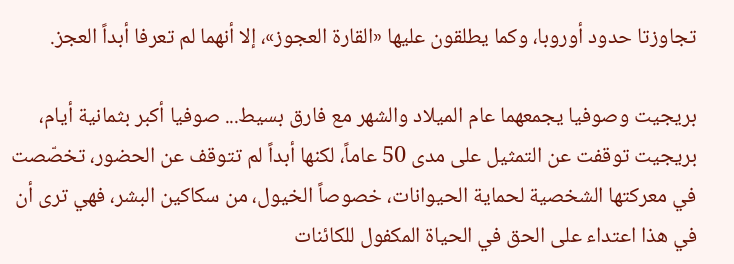تجاوزتا حدود أوروبا، وكما يطلقون عليها «القارة العجوز»، إلا أنهما لم تعرفا أبداً العجز.

بريجيت وصوفيا يجمعهما عام الميلاد والشهر مع فارق بسيط... صوفيا أكبر بثمانية أيام، بريجيت توقفت عن التمثيل على مدى 50 عاماً، لكنها أبداً لم تتوقف عن الحضور، تخصّصت في معركتها الشخصية لحماية الحيوانات، خصوصاً الخيول، من سكاكين البشر، فهي ترى أن في هذا اعتداء على الحق في الحياة المكفول للكائنات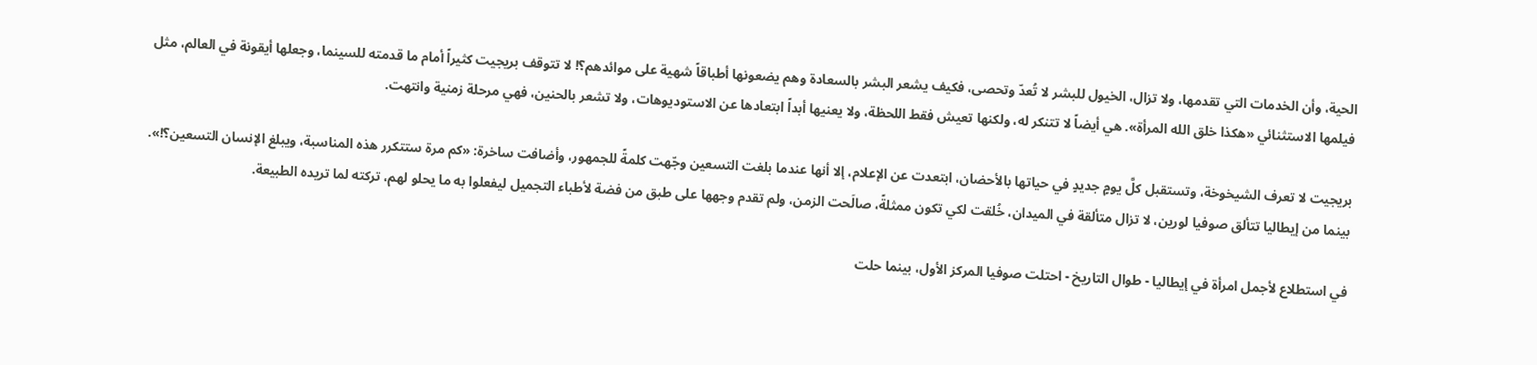الحية، وأن الخدمات التي تقدمها، ولا تزال، الخيول للبشر لا تُعدّ وتحصى، فكيف يشعر البشر بالسعادة وهم يضعونها أطباقاً شهية على موائدهم؟! لا تتوقف بريجيت كثيراً أمام ما قدمته للسينما، وجعلها أيقونة في العالم، مثل فيلمها الاستثنائي «هكذا خلق الله المرأة». هي أيضاً لا تتنكر له، ولكنها تعيش فقط اللحظة، ولا يعنيها أبداً ابتعادها عن الاستوديوهات، ولا تشعر بالحنين، فهي مرحلة زمنية وانتهت.

بريجيت لا تعرف الشيخوخة، وتستقبل كلَّ يومٍ جديدٍ في حياتها بالأحضان، ابتعدت عن الإعلام، إلا أنها عندما بلغت التسعين وجّهت كلمةً للجمهور، وأضافت ساخرة: «كم مرة ستتكرر هذه المناسبة، ويبلغ الإنسان التسعين؟!». بينما من إيطاليا تتألق صوفيا لورين، لا تزال متألقة في الميدان، خُلقت لكي تكون ممثلةً، صالَحت الزمن، ولم تقدم وجهها على طبق من فضة لأطباء التجميل ليفعلوا به ما يحلو لهم، تركته لما تريده الطبيعة.

في استطلاع لأجمل امرأة في إيطاليا - طوال التاريخ - احتلت صوفيا المركز الأول، بينما حلت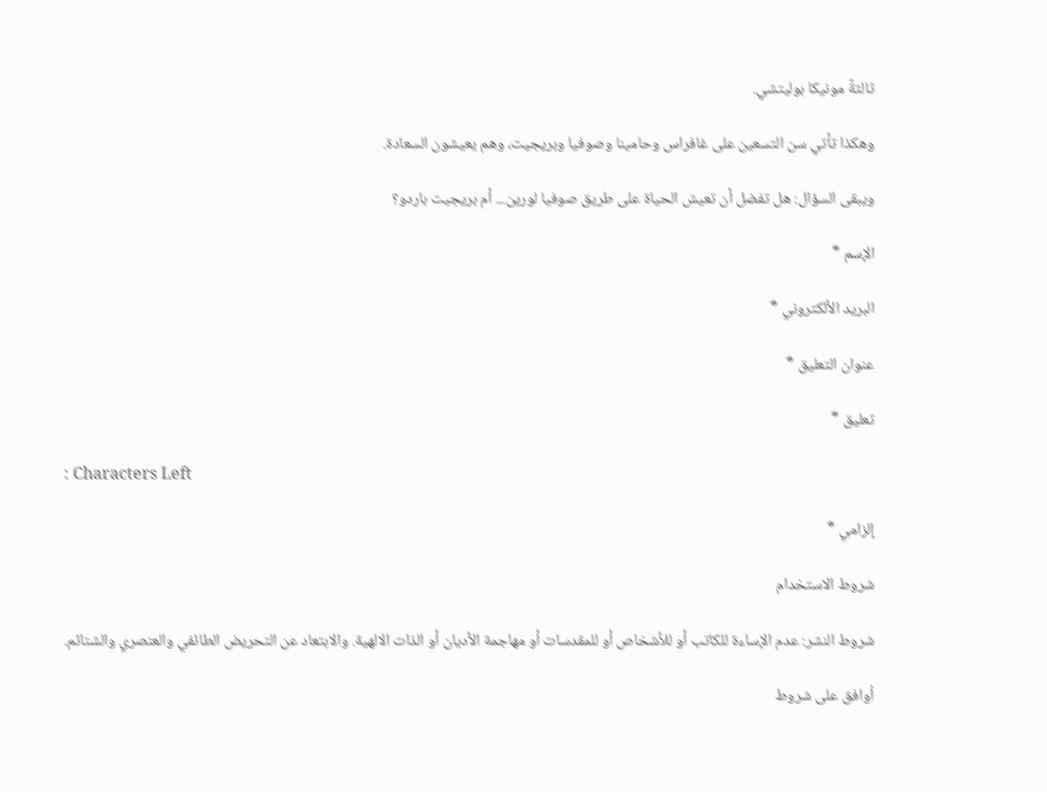ثالثةً مونيكا بوليتشي.

وهكذا تأتي سن التسعين على غافراس وحامينا وصوفيا وبريجيت، وهم يعيشون السعادة.

ويبقى السؤال: هل تفضل أن تعيش الحياة على طريق صوفيا لورين... أم بريجيت باردو؟

الإسم *

البريد الألكتروني *

عنوان التعليق *

تعليق *

: Characters Left

إلزامي *

شروط الاستخدام

شروط النشر: عدم الإساءة للكاتب أو للأشخاص أو للمقدسات أو مهاجمة الأديان أو الذات الالهية. والابتعاد عن التحريض الطائفي والعنصري والشتائم.

اُوافق على شروط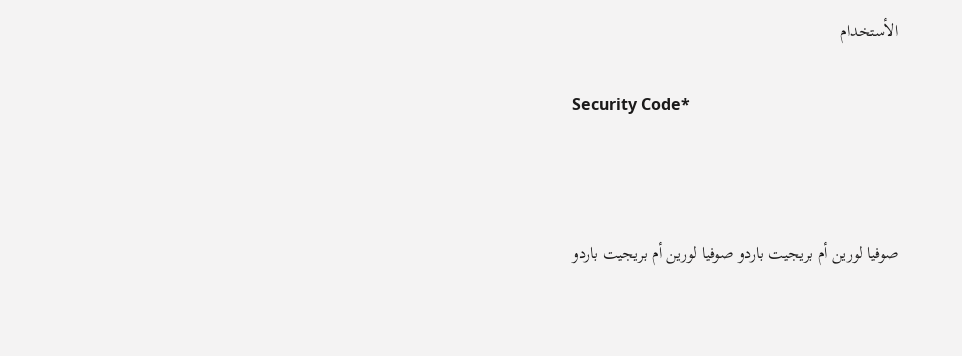الأستخدام

Security Code*



صوفيا لورين أم بريجيت باردو صوفيا لورين أم بريجيت باردو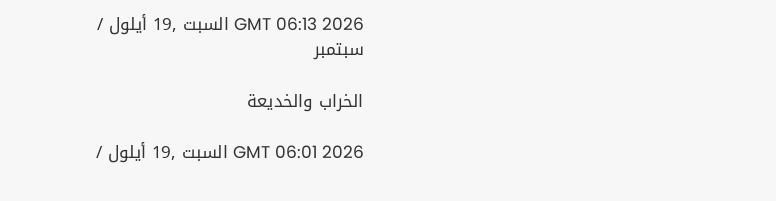GMT 06:13 2026 السبت ,19 أيلول / سبتمبر

الخراب والخديعة

GMT 06:01 2026 السبت ,19 أيلول /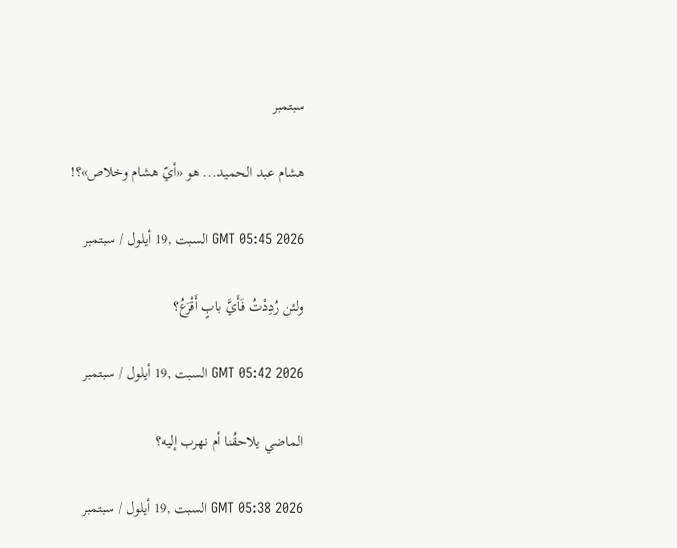سبتمبر

هشام عبد الحميد... هو «أيّ هشام وخلاص»؟!

GMT 05:45 2026 السبت ,19 أيلول / سبتمبر

ولئن رُدِدْتُ فَأَيَّ بابٍ أَقْرَعُ؟

GMT 05:42 2026 السبت ,19 أيلول / سبتمبر

الماضي يلاحقُنا أم نهرب إليه؟

GMT 05:38 2026 السبت ,19 أيلول / سبتمبر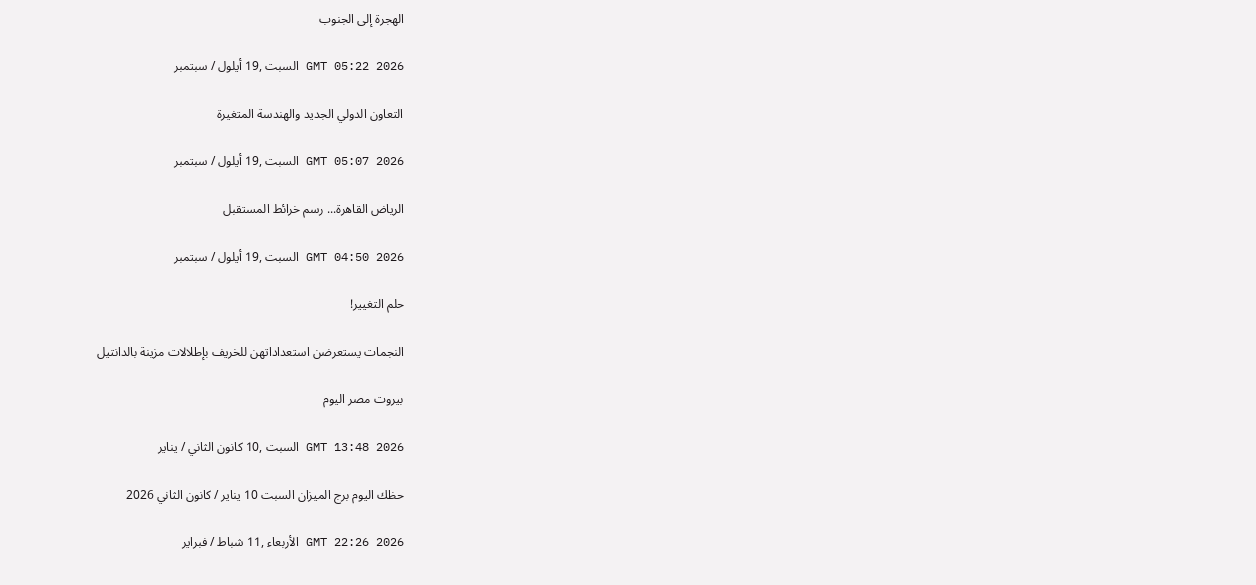الهجرة إلى الجنوب

GMT 05:22 2026 السبت ,19 أيلول / سبتمبر

التعاون الدولي الجديد والهندسة المتغيرة

GMT 05:07 2026 السبت ,19 أيلول / سبتمبر

الرياض القاهرة... رسم خرائط المستقبل

GMT 04:50 2026 السبت ,19 أيلول / سبتمبر

حلم التغيير!

النجمات يستعرضن استعداداتهن للخريف بإطلالات مزينة بالدانتيل

بيروت مصر اليوم

GMT 13:48 2026 السبت ,10 كانون الثاني / يناير

حظك اليوم برج الميزان السبت 10 يناير / كانون الثاني 2026

GMT 22:26 2026 الأربعاء ,11 شباط / فبراير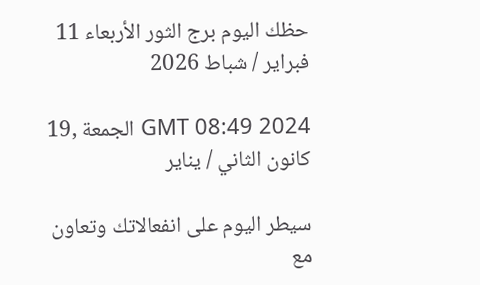حظك اليوم برج الثور الأربعاء 11 فبراير / شباط 2026

GMT 08:49 2024 الجمعة ,19 كانون الثاني / يناير

سيطر اليوم على انفعالاتك وتعاون مع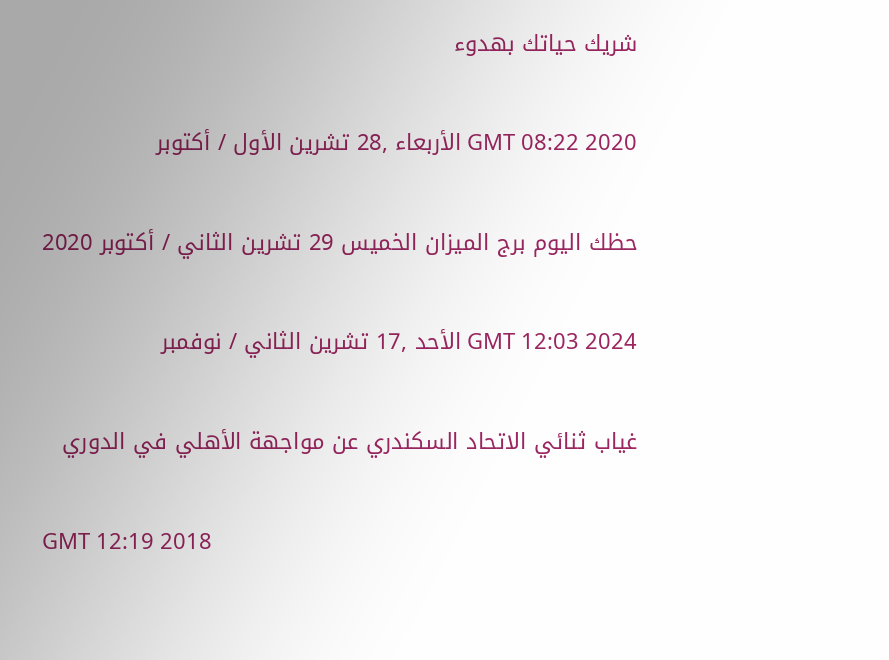شريك حياتك بهدوء

GMT 08:22 2020 الأربعاء ,28 تشرين الأول / أكتوبر

حظك اليوم برج الميزان الخميس 29 تشرين الثاني / أكتوبر 2020

GMT 12:03 2024 الأحد ,17 تشرين الثاني / نوفمبر

غياب ثنائي الاتحاد السكندري عن مواجهة الأهلي في الدوري

GMT 12:19 2018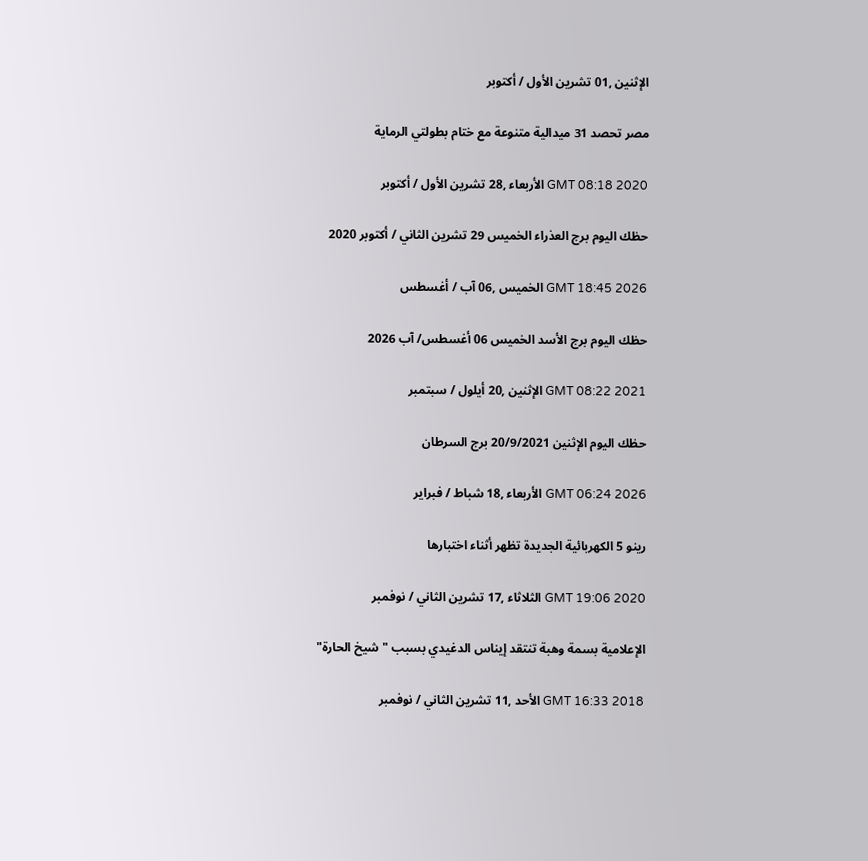الإثنين ,01 تشرين الأول / أكتوبر

مصر تحصد 31 ميدالية متنوعة مع ختام بطولتي الرماية

GMT 08:18 2020 الأربعاء ,28 تشرين الأول / أكتوبر

حظك اليوم برج العذراء الخميس 29 تشرين الثاني / أكتوبر 2020

GMT 18:45 2026 الخميس ,06 آب / أغسطس

حظك اليوم برج الأسد الخميس 06 أغسطس/ آب 2026

GMT 08:22 2021 الإثنين ,20 أيلول / سبتمبر

حظك اليوم الإثنين 20/9/2021 برج السرطان

GMT 06:24 2026 الأربعاء ,18 شباط / فبراير

رينو 5 الكهربائية الجديدة تظهر أثناء اختبارها

GMT 19:06 2020 الثلاثاء ,17 تشرين الثاني / نوفمبر

الإعلامية بسمة وهبة تنتقد إيناس الدغيدي بسبب "شيخ الحارة"

GMT 16:33 2018 الأحد ,11 تشرين الثاني / نوفمبر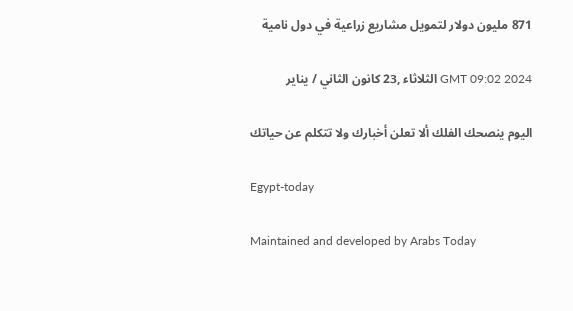871 مليون دولار لتمويل مشاريع زراعية في دول نامية

GMT 09:02 2024 الثلاثاء ,23 كانون الثاني / يناير

اليوم ينصحك الفلك ألا تعلن أخبارك ولا تتكلم عن حياتك

Egypt-today

Maintained and developed by Arabs Today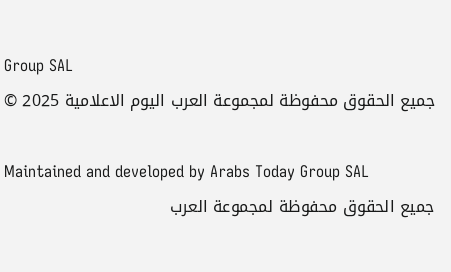Group SAL
جميع الحقوق محفوظة لمجموعة العرب اليوم الاعلامية 2025 ©

Maintained and developed by Arabs Today Group SAL
جميع الحقوق محفوظة لمجموعة العرب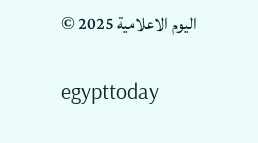اليوم الاعلامية 2025 ©

egypttoday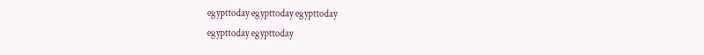egypttoday egypttoday egypttoday
egypttoday egypttoday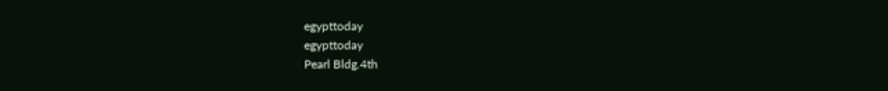egypttoday
egypttoday
Pearl Bldg.4th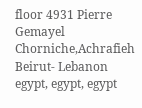floor 4931 Pierre Gemayel Chorniche,Achrafieh Beirut- Lebanon
egypt, egypt, egypt